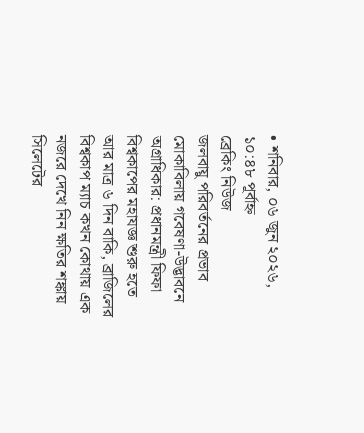• শনিবার, ০৬ জুন ২০২৬, ১০:৪৮ পূর্বাহ্ন
ব্রেকিং নিউজ
জলবায়ু পরিবর্তনের প্রভাব মোকাবিলায় গবেষণা-উদ্ভাবনে অগ্রাধিকার: প্রধানমন্ত্রী ফিফা বিশ্বকাপের মহাযজ্ঞ শুরু হতে আর মাত্র ৬ দিন বাকি, ব্রাজিলের বিশ্বকাপ ম্যাচ কখন কোথায় এক নজরে দেখে নিন ক্ষতির শঙ্কায় সিলেটের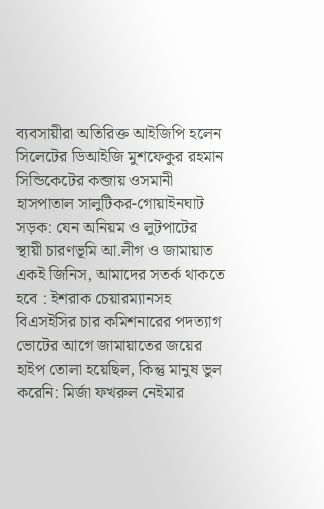ব্যবসায়ীরা অতিরিক্ত আইজিপি হলেন সিলেটের ডিআইজি মুশফেকুর রহমান সিন্ডিকেটের কব্জায় ওসমানী হাসপাতাল সালুটিকর-গোয়াইনঘাট সড়ক: যেন অনিয়ম ও লুটপাটের স্থায়ী চারণভূমি আ.লীগ ও জামায়াত একই জিনিস, আমাদের সতর্ক থাকতে হবে : ইশরাক চেয়ারম্যানসহ বিএসইসির চার কমিশনারের পদত্যাগ ভোটের আগে জামায়াতের জয়ের হাইপ তোলা হয়েছিল, কিন্তু মানুষ ভুল করেনি: মির্জা ফখরুল নেইমার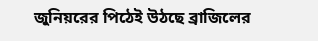জুনিয়রের পিঠেই উঠছে ব্রাজিলের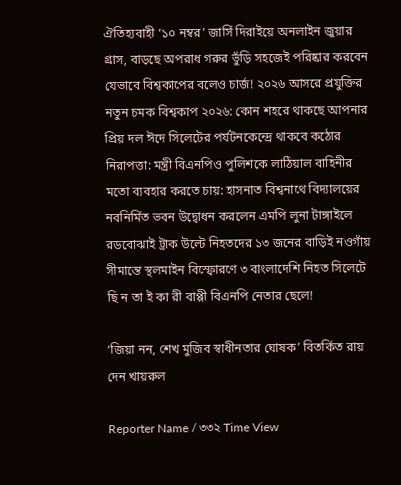ঐতিহ্যবাহী ‘১০ নম্বর’ জার্সি দিরাইয়ে অনলাইন জুয়ার গ্রাস, বাড়ছে অপরাধ গরুর ভুঁড়ি সহজেই পরিষ্কার করবেন যেভাবে বিশ্বকাপের বলেও চার্জ! ২০২৬ আসরে প্রযুক্তির নতুন চমক বিশ্বকাপ ২০২৬: কোন শহরে থাকছে আপনার প্রিয় দল ঈদে সিলেটের পর্যটনকেন্দ্রে থাকবে কঠোর নিরাপত্তা: মন্ত্রী বিএনপিও পুলিশকে লাঠিয়াল বাহিনীর মতো ব্যবহার করতে চায়: হাসনাত বিশ্বনাথে বিদ‍্যালয়ের নবনির্মিত ভবন উদ্বোধন করলেন এমপি লুনা টাঙ্গাইলে রডবোঝাই ট্রাক উল্টে নিহতদের ১৩ জনের বাড়িই নওগাঁয় সীমান্তে স্থলমাইন বিস্ফোরণে ৩ বাংলাদেশি নিহত সিলেটে ছি ন তা ই কা রী বাপ্পী বিএনপি নেতার ছেলে!

‘জিয়া নন, শেখ মুজিব স্বাধীনতার ঘোষক’ বিতর্কিত রায় দেন খায়রুল

Reporter Name / ৩৩২ Time View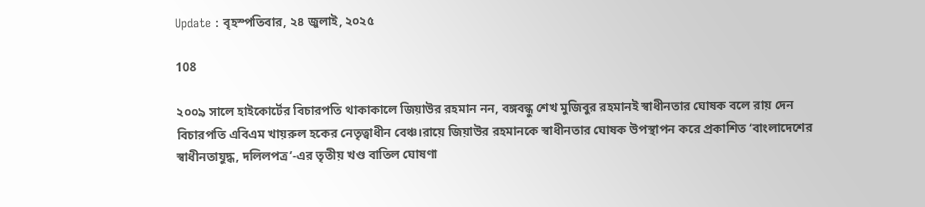Update : বৃহস্পতিবার, ২৪ জুলাই, ২০২৫

108

২০০৯ সালে হাইকোর্টের বিচারপতি থাকাকালে জিয়াউর রহমান নন, বঙ্গবন্ধু শেখ মুজিবুর রহমানই স্বাধীনতার ঘোষক বলে রায় দেন বিচারপতি এবিএম খায়রুল হকের নেতৃত্বাধীন বেঞ্চ।রায়ে জিয়াউর রহমানকে স্বাধীনতার ঘোষক উপস্থাপন করে প্রকাশিত ‘বাংলাদেশের স্বাধীনতাযুদ্ধ, দলিলপত্র’-এর তৃতীয় খণ্ড বাতিল ঘোষণা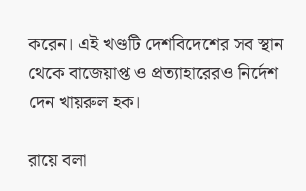করেন। এই খণ্ডটি দেশবিদেশের সব স্থান থেকে বাজেয়াপ্ত ও প্রত্যাহারেরও নির্দেশ দেন খায়রুল হক।

রায়ে বলা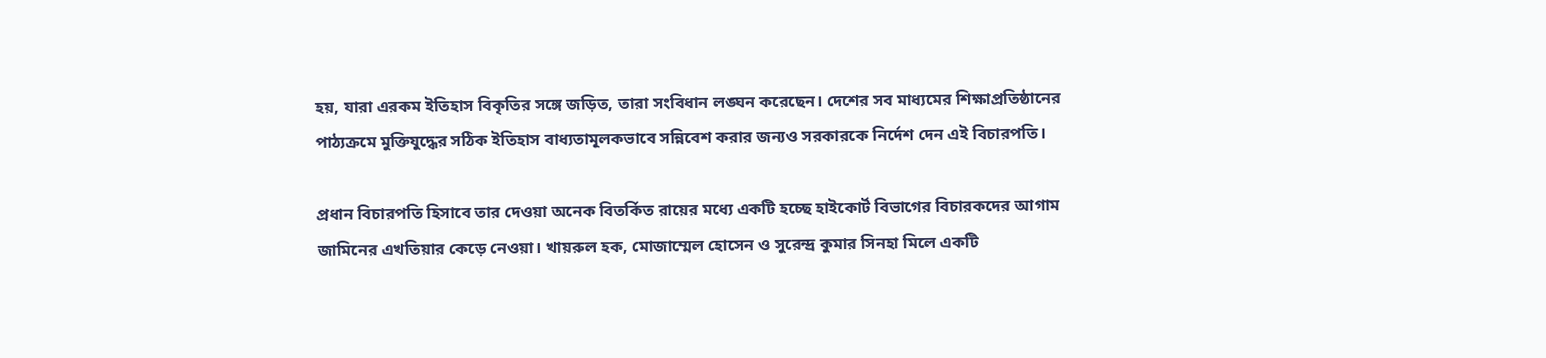হয়, যারা এরকম ইতিহাস বিকৃতির সঙ্গে জড়িত, তারা সংবিধান লঙ্ঘন করেছেন। দেশের সব মাধ্যমের শিক্ষাপ্রতিষ্ঠানের পাঠ্যক্রমে মুক্তিযুদ্ধের সঠিক ইতিহাস বাধ্যতামূলকভাবে সন্নিবেশ করার জন্যও সরকারকে নির্দেশ দেন এই বিচারপতি।

প্রধান বিচারপতি হিসাবে তার দেওয়া অনেক বিতর্কিত রায়ের মধ্যে একটি হচ্ছে হাইকোর্ট বিভাগের বিচারকদের আগাম জামিনের এখতিয়ার কেড়ে নেওয়া। খায়রুল হক, মোজাম্মেল হোসেন ও সুরেন্দ্র কুমার সিনহা মিলে একটি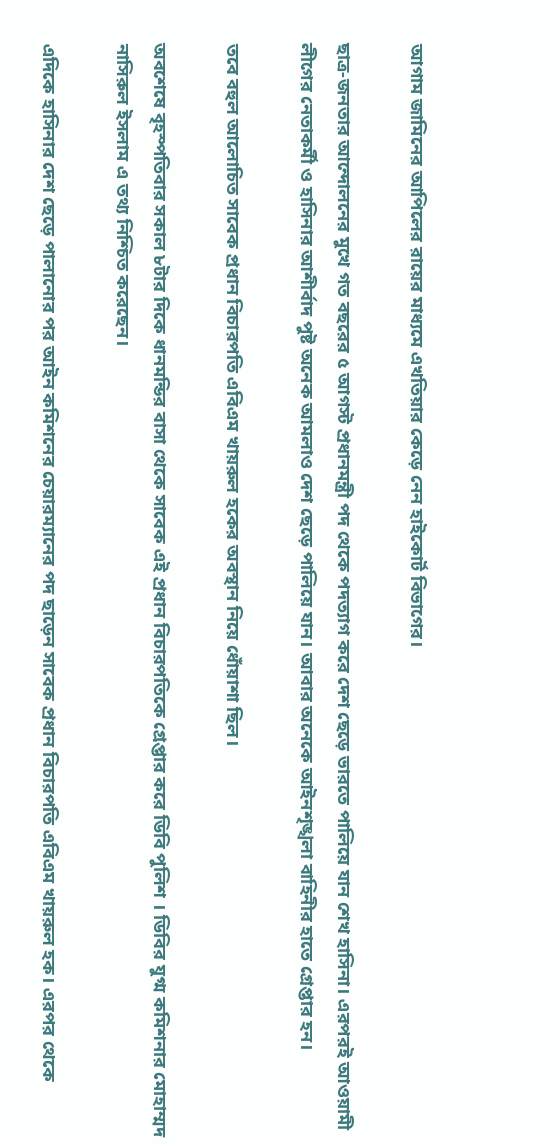আগাম জামিনের আপিলের রায়ের মাধ্যমে এখতিয়ার কেড়ে নেন হাইকোর্ট বিভাগের।

ছাত্র-জনতার আন্দোলনের মুখে গত বছরের ৫ আগস্ট প্রধানমন্ত্রী পদ থেকে পদত্যাগ করে দেশ ছেড়ে ভারতে পালিয়ে যান শেখ হাসিনা। এরপরই আওয়ামী লীগের নেতাকর্মী ও হাসিনার আশীর্বাদ পুষ্ট অনেক আমলাও দেশ ছেড়ে পালিয়ে যান। আবার অনেকে আইনশৃঙ্খলা বাহিনীর হাতে গ্রেপ্তার হন।

তবে বহুল আলোচিত সাবেক প্রধান বিচারপতি এবিএম খায়রুল হকের অবস্থান নিয়ে ধোঁয়াশা ছিল।

অবশেষে বৃহস্পতিবার সকাল ৮টার দিকে ধানমন্ডির বাসা থেকে সাবেক এই প্রধান বিচারপতিকে গ্রেপ্তার করে ডিবি পুলিশ । ডিবির যুগ্ম কমিশনার মোহাম্মদ নাসিরুল ইসলাম এ তথ্য নিশ্চিত করেছেন।

এদিকে হাসিনার দেশ ছেড়ে পালানোর পর আইন কমিশনের চেয়ারম্যানের পদ ছাড়েন সাবেক প্রধান বিচারপতি এবিএম খায়রুল হক। এরপর থেকে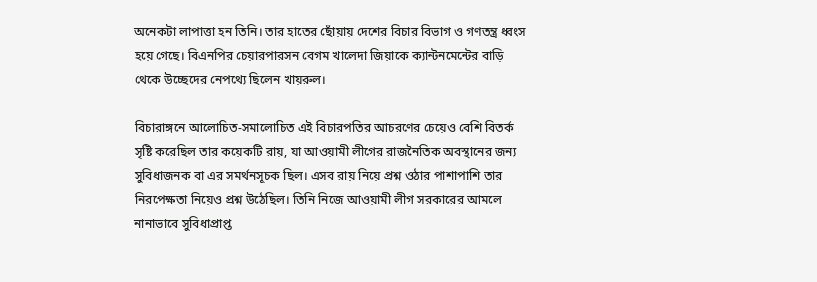অনেকটা লাপাত্তা হন তিনি। তার হাতের ছোঁয়ায় দেশের বিচার বিভাগ ও গণতন্ত্র ধ্বংস হয়ে গেছে। বিএনপির চেয়ারপারসন বেগম খালেদা জিয়াকে ক্যান্টনমেন্টের বাড়ি থেকে উচ্ছেদের নেপথ্যে ছিলেন খায়রুল।

বিচারাঙ্গনে আলোচিত-সমালোচিত এই বিচারপতির আচরণের চেয়েও বেশি বিতর্ক সৃষ্টি করেছিল তার কয়েকটি রায়, যা আওয়ামী লীগের রাজনৈতিক অবস্থানের জন্য সুবিধাজনক বা এর সমর্থনসূচক ছিল। এসব রায় নিয়ে প্রশ্ন ওঠার পাশাপাশি তার নিরপেক্ষতা নিয়েও প্রশ্ন উঠেছিল। তিনি নিজে আওয়ামী লীগ সরকারের আমলে নানাভাবে সুবিধাপ্রাপ্ত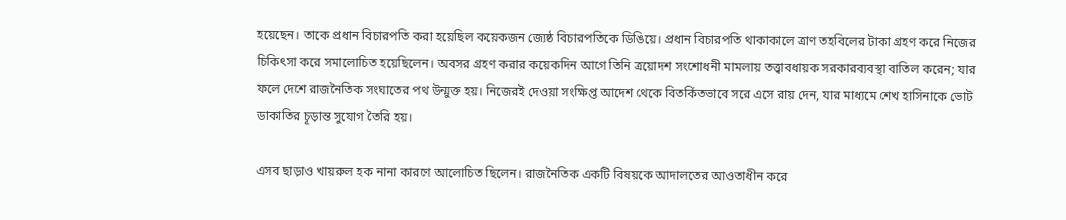হয়েছেন। তাকে প্রধান বিচারপতি করা হয়েছিল কয়েকজন জ্যেষ্ঠ বিচারপতিকে ডিঙিয়ে। প্রধান বিচারপতি থাকাকালে ত্রাণ তহবিলের টাকা গ্রহণ করে নিজের চিকিৎসা করে সমালোচিত হয়েছিলেন। অবসর গ্রহণ করার কয়েকদিন আগে তিনি ত্রয়োদশ সংশোধনী মামলায় তত্ত্বাবধায়ক সরকারব্যবস্থা বাতিল করেন; যার ফলে দেশে রাজনৈতিক সংঘাতের পথ উন্মুক্ত হয়। নিজেরই দেওয়া সংক্ষিপ্ত আদেশ থেকে বিতর্কিতভাবে সরে এসে রায় দেন, যার মাধ্যমে শেখ হাসিনাকে ভোট ডাকাতির চূড়ান্ত সুযোগ তৈরি হয়।

এসব ছাড়াও খায়রুল হক নানা কারণে আলোচিত ছিলেন। রাজনৈতিক একটি বিষয়কে আদালতের আওতাধীন করে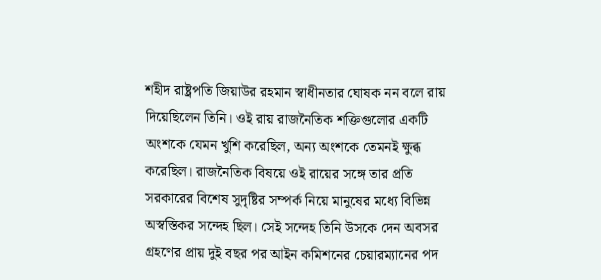শহীদ রাষ্ট্রপতি জিয়াউর রহমান স্বাধীনতার ঘোষক নন বলে রায় দিয়েছিলেন তিনি। ওই রায় রাজনৈতিক শক্তিগুলোর একটি অংশকে যেমন খুশি করেছিল, অন্য অংশকে তেমনই ক্ষুব্ধ করেছিল। রাজনৈতিক বিষয়ে ওই রায়ের সঙ্গে তার প্রতি সরকারের বিশেষ সুদৃষ্টির সম্পর্ক নিয়ে মানুষের মধ্যে বিভিন্ন অস্বস্তিকর সন্দেহ ছিল। সেই সন্দেহ তিনি উসকে দেন অবসর গ্রহণের প্রায় দুই বছর পর আইন কমিশনের চেয়ারম্যানের পদ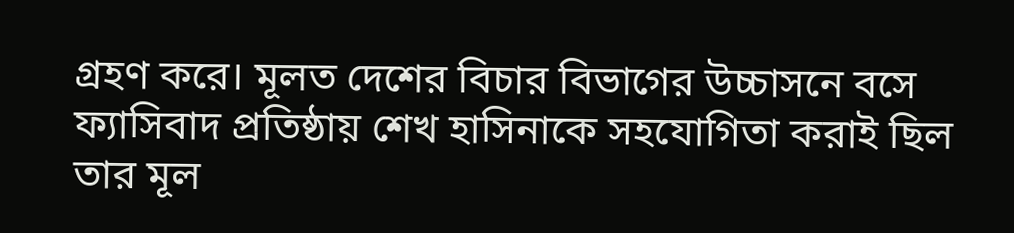গ্রহণ করে। মূলত দেশের বিচার বিভাগের উচ্চাসনে বসে ফ্যাসিবাদ প্রতিষ্ঠায় শেখ হাসিনাকে সহযোগিতা করাই ছিল তার মূল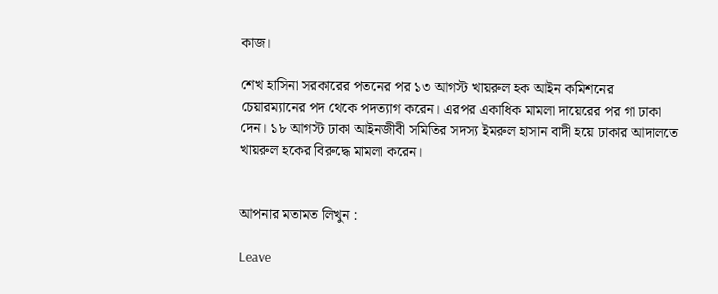কাজ।

শেখ হাসিনা সরকারের পতনের পর ১৩ আগস্ট খায়রুল হক আইন কমিশনের চেয়ারম্যানের পদ থেকে পদত্যাগ করেন। এরপর একাধিক মামলা দায়েরের পর গা ঢাকা দেন। ১৮ আগস্ট ঢাকা আইনজীবী সমিতির সদস্য ইমরুল হাসান বাদী হয়ে ঢাকার আদালতে খায়রুল হকের বিরুদ্ধে মামলা করেন।


আপনার মতামত লিখুন :

Leave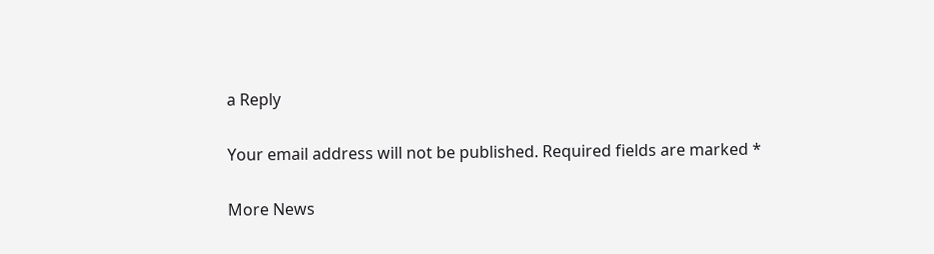a Reply

Your email address will not be published. Required fields are marked *

More News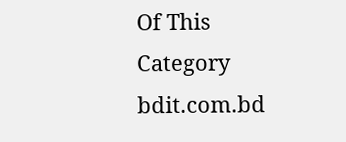Of This Category
bdit.com.bd